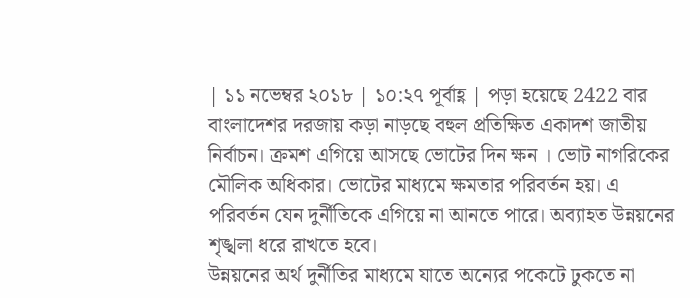| ১১ নভেম্বর ২০১৮ | ১০:২৭ পূর্বাহ্ণ | পড়া হয়েছে 2422 বার
বাংলাদেশর দরজায় কড়া নাড়ছে বহুল প্রতিক্ষিত একাদশ জাতীয় নির্বাচন। ক্রমশ এগিয়ে আসছে ভোটের দিন ক্ষন । ভোট নাগরিকের মৌলিক অধিকার। ভোটের মাধ্যমে ক্ষমতার পরিবর্তন হয়। এ পরিবর্তন যেন দুর্নীতিকে এগিয়ে না আনতে পারে। অব্যাহত উন্নয়নের শৃঙ্খলা ধরে রাখতে হবে।
উন্নয়নের অর্থ দুর্নীতির মাধ্যমে যাতে অন্যের পকেটে ঢুকতে না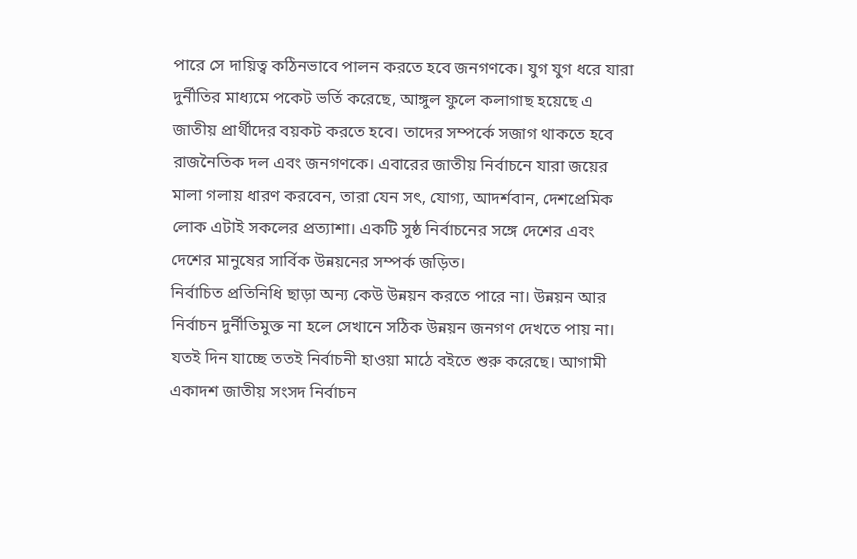পারে সে দায়িত্ব কঠিনভাবে পালন করতে হবে জনগণকে। যুগ যুগ ধরে যারা দুর্নীতির মাধ্যমে পকেট ভর্তি করেছে, আঙ্গুল ফুলে কলাগাছ হয়েছে এ জাতীয় প্রার্থীদের বয়কট করতে হবে। তাদের সম্পর্কে সজাগ থাকতে হবে রাজনৈতিক দল এবং জনগণকে। এবারের জাতীয় নির্বাচনে যারা জয়ের মালা গলায় ধারণ করবেন, তারা যেন সৎ, যোগ্য, আদর্শবান, দেশপ্রেমিক লোক এটাই সকলের প্রত্যাশা। একটি সুষ্ঠ নির্বাচনের সঙ্গে দেশের এবং দেশের মানুষের সার্বিক উন্নয়নের সম্পর্ক জড়িত।
নির্বাচিত প্রতিনিধি ছাড়া অন্য কেউ উন্নয়ন করতে পারে না। উন্নয়ন আর নির্বাচন দুর্নীতিমুক্ত না হলে সেখানে সঠিক উন্নয়ন জনগণ দেখতে পায় না। যতই দিন যাচ্ছে ততই নির্বাচনী হাওয়া মাঠে বইতে শুরু করেছে। আগামী একাদশ জাতীয় সংসদ নির্বাচন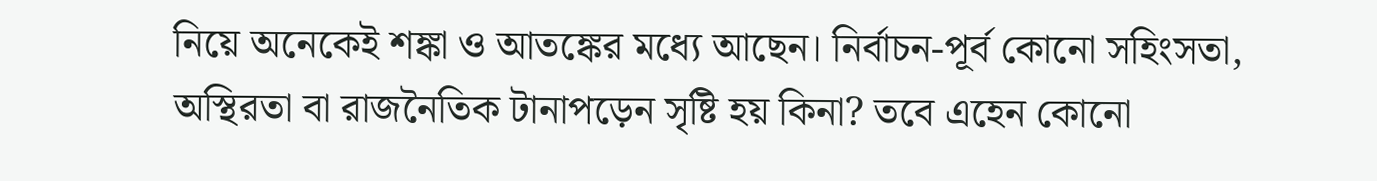নিয়ে অনেকেই শঙ্কা ও আতঙ্কের মধ্যে আছেন। নির্বাচন-পূর্ব কোনো সহিংসতা, অস্থিরতা বা রাজনৈতিক টানাপড়েন সৃষ্টি হয় কিনা? তবে এহেন কোনো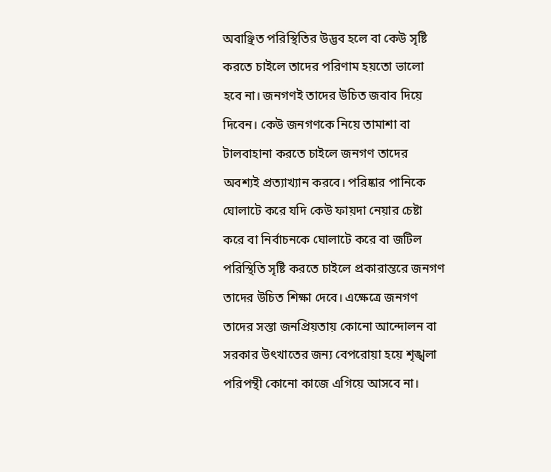অবাঞ্ছিত পরিস্থিতির উদ্ভব হলে বা কেউ সৃষ্টি করতে চাইলে তাদের পরিণাম হয়তো ভালো হবে না। জনগণই তাদের উচিত জবাব দিয়ে দিবেন। কেউ জনগণকে নিয়ে তামাশা বা টালবাহানা করতে চাইলে জনগণ তাদের অবশ্যই প্রত্যাখ্যান করবে। পরিষ্কার পানিকে ঘোলাটে করে যদি কেউ ফায়দা নেয়ার চেষ্টা করে বা নির্বাচনকে ঘোলাটে করে বা জটিল পরিস্থিতি সৃষ্টি করতে চাইলে প্রকারান্তরে জনগণ তাদের উচিত শিক্ষা দেবে। এক্ষেত্রে জনগণ তাদের সস্তা জনপ্রিয়তায় কোনো আন্দোলন বা সরকার উৎখাতের জন্য বেপরোয়া হয়ে শৃঙ্খলা পরিপন্থী কোনো কাজে এগিয়ে আসবে না।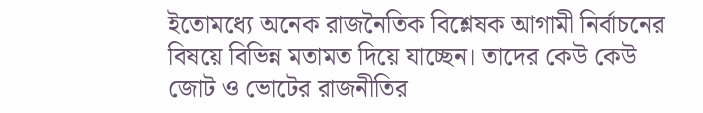ইতোমধ্যে অনেক রাজনৈতিক বিশ্লেষক আগামী নির্বাচনের বিষয়ে বিভিন্ন মতামত দিয়ে যাচ্ছেন। তাদের কেউ কেউ জোট ও ভোটের রাজনীতির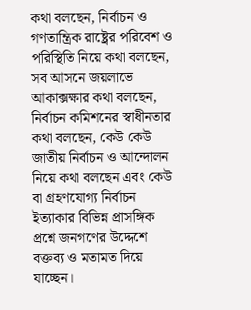কথা বলছেন, নির্বাচন ও গণতান্ত্রিক রাষ্ট্রের পরিবেশ ও পরিস্থিতি নিয়ে কথা বলছেন, সব আসনে জয়লাভে আকাক্সক্ষার কথা বলছেন, নির্বাচন কমিশনের স্বাধীনতার কথা বলছেন, কেউ কেউ জাতীয় নির্বাচন ও আন্দোলন নিয়ে কথা বলছেন এবং কেউ বা গ্রহণযোগ্য নির্বাচন ইত্যাকার বিভিন্ন প্রাসঙ্গিক প্রশ্নে জনগণের উদ্দেশে বক্তব্য ও মতামত দিয়ে যাচ্ছেন।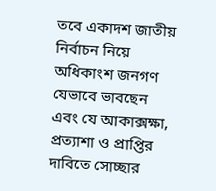তবে একাদশ জাতীয় নির্বাচন নিয়ে অধিকাংশ জনগণ যেভাবে ভাবছেন এবং যে আকাক্সক্ষা, প্রত্যাশা ও প্রাপ্তির দাবিতে সোচ্ছার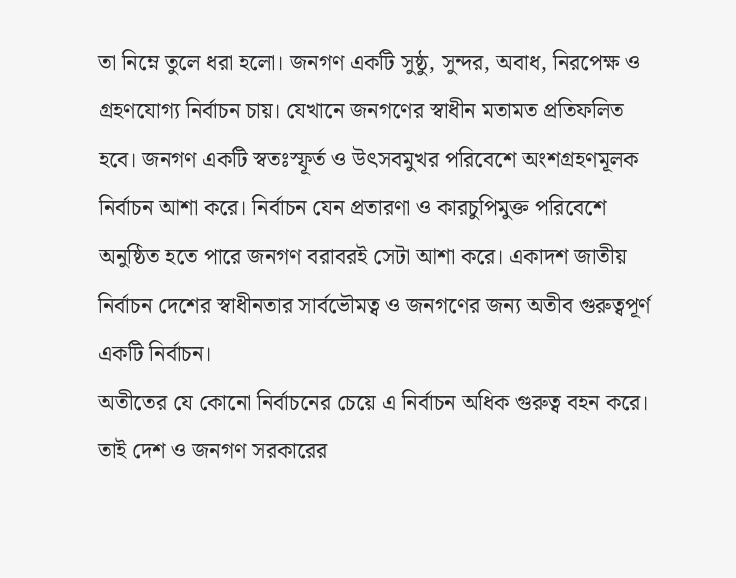তা নিম্নে তুলে ধরা হলো। জনগণ একটি সুষ্ঠু, সুন্দর, অবাধ, নিরপেক্ষ ও গ্রহণযোগ্য নির্বাচন চায়। যেখানে জনগণের স্বাধীন মতামত প্রতিফলিত হবে। জনগণ একটি স্বতঃস্ফূর্ত ও উৎসবমুখর পরিবেশে অংশগ্রহণমূলক নির্বাচন আশা করে। নির্বাচন যেন প্রতারণা ও কারচুপিমুক্ত পরিবেশে অনুষ্ঠিত হতে পারে জনগণ বরাবরই সেটা আশা করে। একাদশ জাতীয় নির্বাচন দেশের স্বাধীনতার সার্বভৌমত্ব ও জনগণের জন্য অতীব গুরুত্বপূর্ণ একটি নির্বাচন।
অতীতের যে কোনো নির্বাচনের চেয়ে এ নির্বাচন অধিক গুরুত্ব বহন করে। তাই দেশ ও জনগণ সরকারের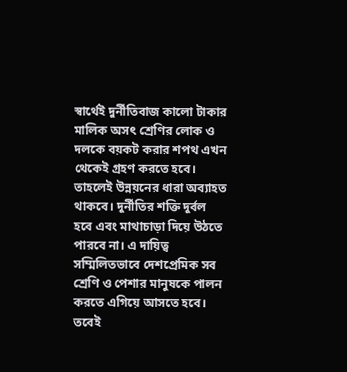স্বার্থেই দুর্নীতিবাজ কালো টাকার মালিক অসৎ শ্রেণির লোক ও দলকে বয়কট করার শপথ এখন থেকেই গ্রহণ করতে হবে। তাহলেই উন্নয়নের ধারা অব্যাহত থাকবে। দুর্নীতির শক্তি দুর্বল হবে এবং মাথাচাড়া দিয়ে উঠতে পারবে না। এ দায়িত্ব সম্মিলিতভাবে দেশপ্রেমিক সব শ্রেণি ও পেশার মানুষকে পালন করতে এগিয়ে আসতে হবে। তবেই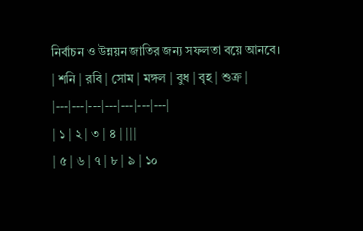নির্বাচন ও উন্নয়ন জাতির জন্য সফলতা বয়ে আনবে।
| শনি | রবি | সোম | মঙ্গল | বুধ | বৃহ | শুক্র |
|---|---|---|---|---|---|---|
| ১ | ২ | ৩ | ৪ | |||
| ৫ | ৬ | ৭ | ৮ | ৯ | ১০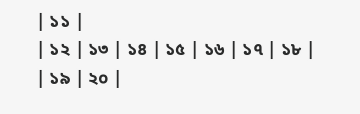| ১১ |
| ১২ | ১৩ | ১৪ | ১৫ | ১৬ | ১৭ | ১৮ |
| ১৯ | ২০ |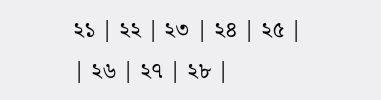২১ | ২২ | ২৩ | ২৪ | ২৫ |
| ২৬ | ২৭ | ২৮ |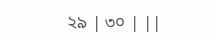২৯ | ৩০ | ||